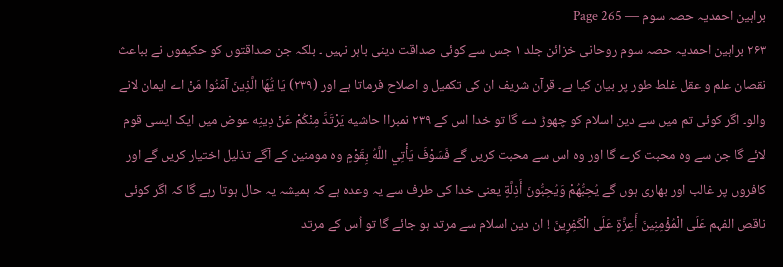براہین احمدیہ حصہ سوم — Page 265
۲۶۳ براہین احمدیہ حصہ سوم روحانی خزائن جلد ۱ جس سے کوئی صداقت دینی باہر نہیں ۔ بلکہ جن صداقتوں کو حکیموں نے بباعث نقصان علم و عقل غلط طور پر بیان کیا ہے۔ قرآن شریف ان کی تکمیل و اصلاح فرماتا ہے اور (۲۳۹) يَا يُّهَا الَّذِينَ آمَنُوا مَنْ اے ایمان لانے والو۔ اگر کوئی تم میں سے دین اسلام کو چھوڑ دے گا تو خدا اس کے ۲۳۹ نمبراا حاشیه يَرْتَدَّ مِنْكُمْ عَنْ دِينِه عوض میں ایک ایسی قوم لائے گا جن سے وہ محبت کرے گا اور وہ اس سے محبت کریں گے فَسَوْفَ يَأْتِي اللَّهُ بِقَوْمٍ وہ مومنین کے آگے تذلیل اختیار کریں گے اور کافروں پر غالب اور بھاری ہوں گے يُحِبُّهُمْ وَيُحِبُّونَ أَذِلَّةٍ یعنی خدا کی طرف سے یہ وعدہ ہے کہ ہمیشہ یہ حال ہوتا رہے گا کہ اگر کوئی ناقص الفہم عَلَى الْمُؤْمِنِينَ أَعِزَّةٍ عَلَى الْكَفِرِينَ ! ان دین اسلام سے مرتد ہو جائے گا تو اُس کے مرتد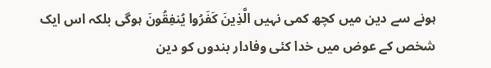ہونے سے دین میں کچھ کمی نہیں الَّذِينَ كَفَرُوا يُنفِقُونَ ہوگی بلکہ اس ایک شخص کے عوض میں خدا کئی وفادار بندوں کو دین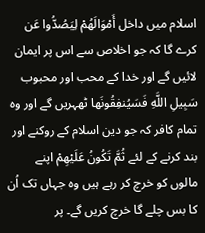اسلام میں داخل أَمْوَالَهُمْ لِيَصُدُّوا عَن کرے گا کہ جو اخلاص سے اس پر ایمان لائیں گے اور خدا کے محب اور محبوب سَبِيلِ اللَّهِ فَسَيُنفِقُونَها ٹھہریں گے اور وہ تمام کافر کہ جو دین اسلام کے روکنے اور بند کرنے کے لئے ثُمَّ تَكُونُ عَلَيْهِمْ اپنے مالوں کو خرچ کر رہے ہیں وہ جہاں تک اُن کا بس چلے گا خرچ کریں گے۔ پر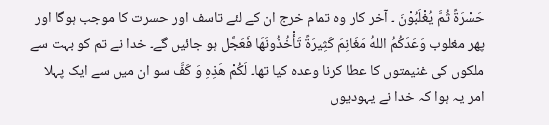حَسْرَةً ثُمَّ يُغْلَبُوْنَ ۔ آخر کار وہ تمام خرج ان کے لئے تاسف اور حسرت کا موجب ہوگا اور پھر مغلوب وَعَدَكُمُ اللهُ مَغَانِمَ كَثِيرَةً تَأْخُذُونَهَا فَعَجَّل ہو جائیں گے۔ خدا نے تم کو بہت سے ملکوں کی غنیمتوں کا عطا کرنا وعدہ کیا تھا۔ لَكُمْ هَذِهِ وَ كَفَّ سو ان میں سے ایک پہلا امر یہ ہوا کہ خدا نے یہودیوں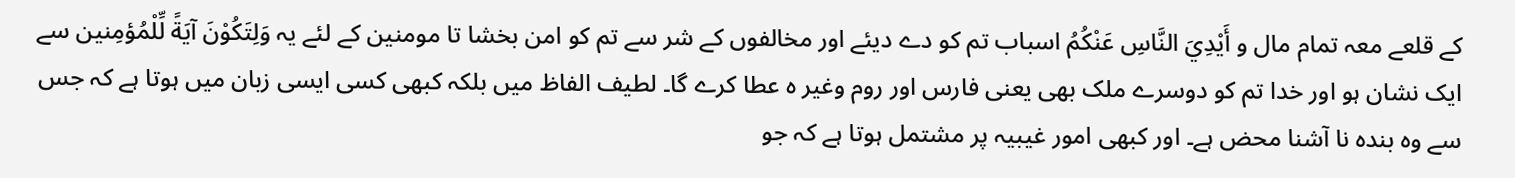کے قلعے معہ تمام مال و أَيْدِيَ النَّاسِ عَنْكُمُ اسباب تم کو دے دیئے اور مخالفوں کے شر سے تم کو امن بخشا تا مومنین کے لئے یہ وَلِتَكُوْنَ آيَةً لِّلْمُؤمِنین سے ایک نشان ہو اور خدا تم کو دوسرے ملک بھی یعنی فارس اور روم وغیر ہ عطا کرے گا۔ لطیف الفاظ میں بلکہ کبھی کسی ایسی زبان میں ہوتا ہے کہ جس سے وہ بندہ نا آشنا محض ہے۔ اور کبھی امور غیبیہ پر مشتمل ہوتا ہے کہ جو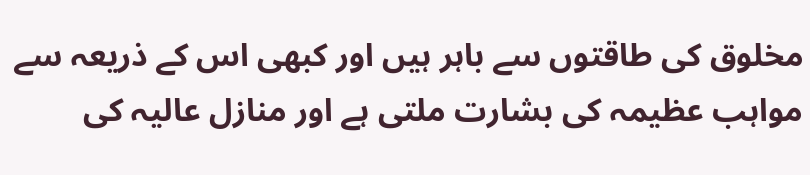مخلوق کی طاقتوں سے باہر ہیں اور کبھی اس کے ذریعہ سے مواہب عظیمہ کی بشارت ملتی ہے اور منازل عالیہ کی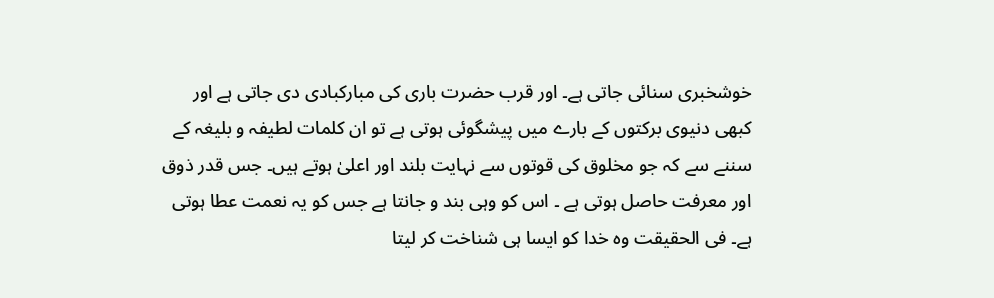خوشخبری سنائی جاتی ہے۔ اور قرب حضرت باری کی مبارکبادی دی جاتی ہے اور کبھی دنیوی برکتوں کے بارے میں پیشگوئی ہوتی ہے تو ان کلمات لطیفہ و بلیغہ کے سننے سے کہ جو مخلوق کی قوتوں سے نہایت بلند اور اعلیٰ ہوتے ہیں۔ جس قدر ذوق اور معرفت حاصل ہوتی ہے ۔ اس کو وہی بند و جانتا ہے جس کو یہ نعمت عطا ہوتی ہے۔ فی الحقیقت وہ خدا کو ایسا ہی شناخت کر لیتا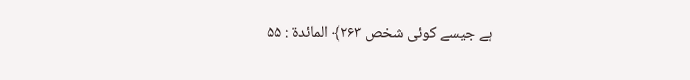ہے جیسے کوئی شخص ۲۶۳﴾ المائدة : ۵۵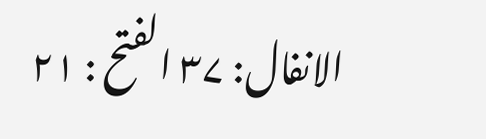الانفال: ۳۷ الفتح : ٢١